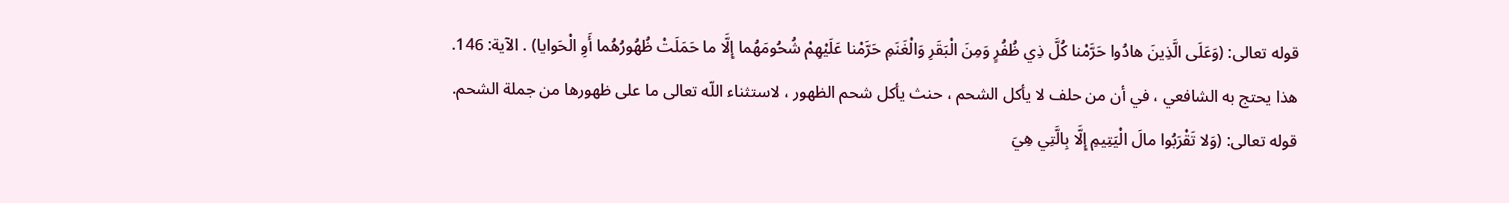قوله تعالى: (وَعَلَى الَّذِينَ هادُوا حَرَّمْنا كُلَّ ذِي ظُفُرٍ وَمِنَ الْبَقَرِ وَالْغَنَمِ حَرَّمْنا عَلَيْهِمْ شُحُومَهُما إِلَّا ما حَمَلَتْ ظُهُورُهُما أَوِ الْحَوايا) . الآية: 146.
هذا يحتج به الشافعي ، في أن من حلف لا يأكل الشحم ، حنث يأكل شحم الظهور ، لاستثناء اللّه تعالى ما على ظهورها من جملة الشحم.
قوله تعالى: (وَلا تَقْرَبُوا مالَ الْيَتِيمِ إِلَّا بِالَّتِي هِيَ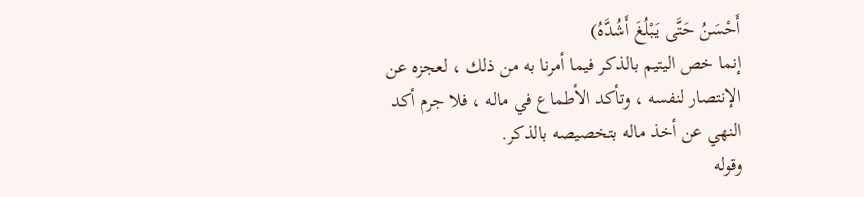أَحْسَنُ حَتَّى يَبْلُغَ أَشُدَّهُ)
إنما خص اليتيم بالذكر فيما أمرنا به من ذلك ، لعجزه عن الإنتصار لنفسه ، وتأكد الأطماع في ماله ، فلا جرم أكد النهي عن أخذ ماله بتخصيصه بالذكر.
وقوله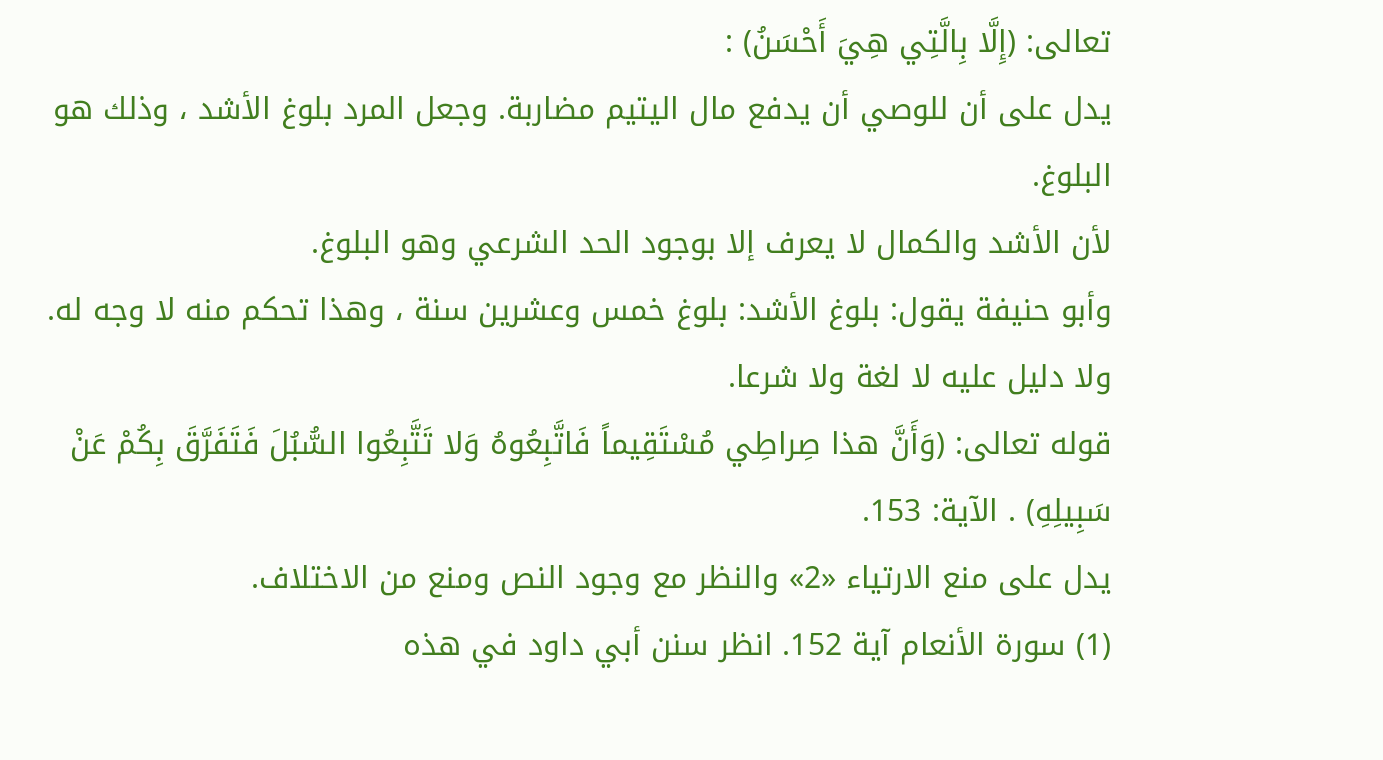تعالى: (إِلَّا بِالَّتِي هِيَ أَحْسَنُ) :
يدل على أن للوصي أن يدفع مال اليتيم مضاربة. وجعل المرد بلوغ الأشد ، وذلك هو البلوغ.
لأن الأشد والكمال لا يعرف إلا بوجود الحد الشرعي وهو البلوغ.
وأبو حنيفة يقول: بلوغ الأشد: بلوغ خمس وعشرين سنة ، وهذا تحكم منه لا وجه له. ولا دليل عليه لا لغة ولا شرعا.
قوله تعالى: (وَأَنَّ هذا صِراطِي مُسْتَقِيماً فَاتَّبِعُوهُ وَلا تَتَّبِعُوا السُّبُلَ فَتَفَرَّقَ بِكُمْ عَنْ سَبِيلِهِ) . الآية: 153.
يدل على منع الارتياء «2» والنظر مع وجود النص ومنع من الاختلاف.
(1) سورة الأنعام آية 152. انظر سنن أبي داود في هذه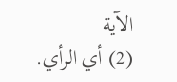الآية
(2) أي الرأي.